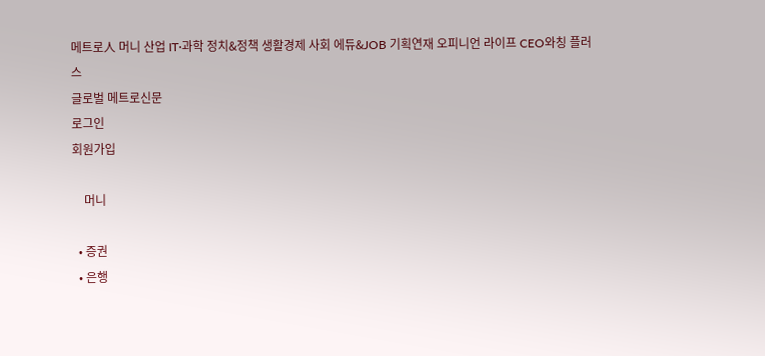메트로人 머니 산업 IT·과학 정치&정책 생활경제 사회 에듀&JOB 기획연재 오피니언 라이프 CEO와칭 플러스
글로벌 메트로신문
로그인
회원가입

    머니

  • 증권
  • 은행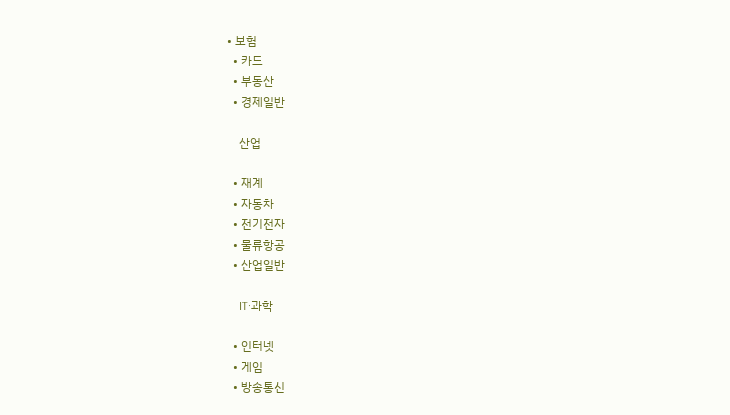• 보험
  • 카드
  • 부동산
  • 경제일반

    산업

  • 재계
  • 자동차
  • 전기전자
  • 물류항공
  • 산업일반

    IT·과학

  • 인터넷
  • 게임
  • 방송통신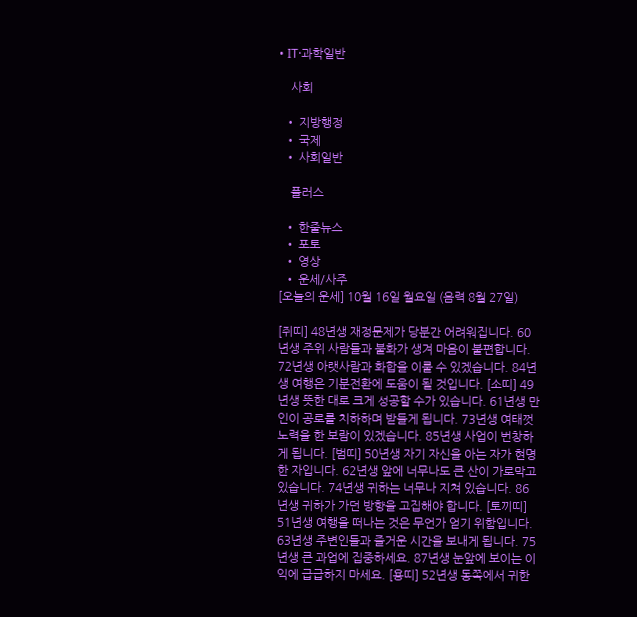• IT·과학일반

    사회

  • 지방행정
  • 국제
  • 사회일반

    플러스

  • 한줄뉴스
  • 포토
  • 영상
  • 운세/사주
[오늘의 운세] 10월 16일 월요일 (음력 8월 27일)

[쥐띠] 48년생 재정문제가 당분간 어려워집니다. 60년생 주위 사람들과 불화가 생겨 마음이 불편합니다. 72년생 아랫사람과 화합을 이룰 수 있겠습니다. 84년생 여행은 기분전환에 도움이 될 것입니다. [소띠] 49년생 뜻한 대로 크게 성공할 수가 있습니다. 61년생 만인이 공로를 치하하며 받들게 됩니다. 73년생 여태껏 노력을 한 보람이 있겠습니다. 85년생 사업이 번창하게 됩니다. [범띠] 50년생 자기 자신을 아는 자가 현명한 자입니다. 62년생 앞에 너무나도 큰 산이 가로막고 있습니다. 74년생 귀하는 너무나 지쳐 있습니다. 86년생 귀하가 가던 방향을 고집해야 합니다. [토끼띠] 51년생 여행을 떠나는 것은 무언가 얻기 위함입니다. 63년생 주변인들과 즐거운 시간을 보내게 됩니다. 75년생 큰 과업에 집중하세요. 87년생 눈앞에 보이는 이익에 급급하지 마세요. [용띠] 52년생 동쪽에서 귀한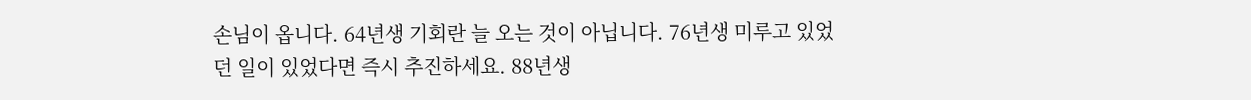손님이 옵니다. 64년생 기회란 늘 오는 것이 아닙니다. 76년생 미루고 있었던 일이 있었다면 즉시 추진하세요. 88년생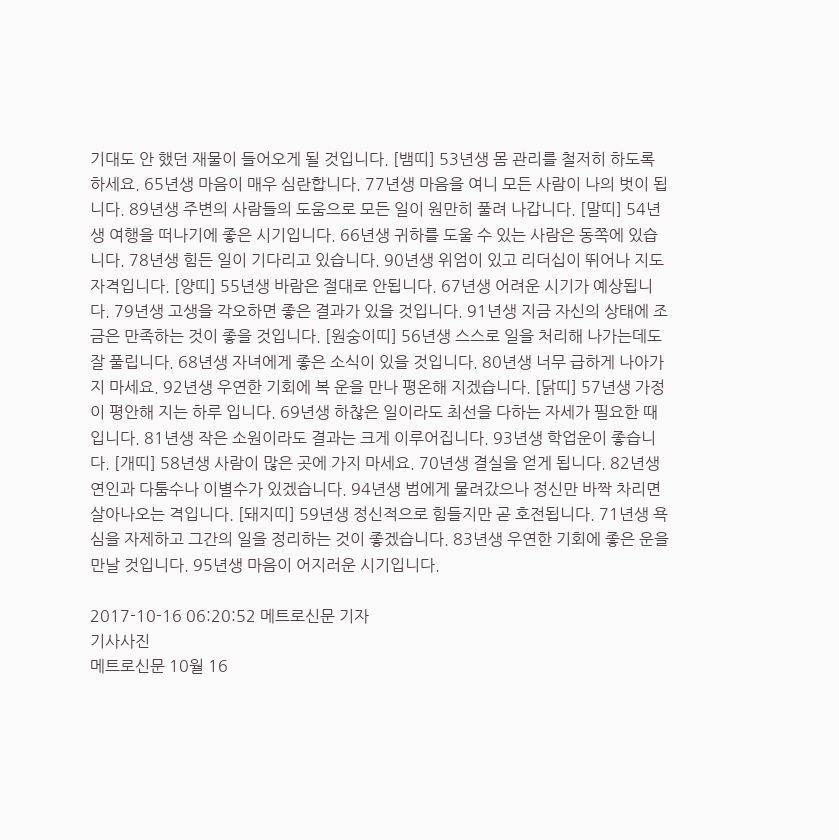기대도 안 했던 재물이 들어오게 될 것입니다. [뱀띠] 53년생 몸 관리를 철저히 하도록 하세요. 65년생 마음이 매우 심란합니다. 77년생 마음을 여니 모든 사람이 나의 벗이 됩니다. 89년생 주변의 사람들의 도움으로 모든 일이 원만히 풀려 나갑니다. [말띠] 54년생 여행을 떠나기에 좋은 시기입니다. 66년생 귀하를 도울 수 있는 사람은 동쪽에 있습니다. 78년생 힘든 일이 기다리고 있습니다. 90년생 위엄이 있고 리더십이 뛰어나 지도자격입니다. [양띠] 55년생 바람은 절대로 안됩니다. 67년생 어려운 시기가 예상됩니다. 79년생 고생을 각오하면 좋은 결과가 있을 것입니다. 91년생 지금 자신의 상태에 조금은 만족하는 것이 좋을 것입니다. [원숭이띠] 56년생 스스로 일을 처리해 나가는데도 잘 풀립니다. 68년생 자녀에게 좋은 소식이 있을 것입니다. 80년생 너무 급하게 나아가지 마세요. 92년생 우연한 기회에 복 운을 만나 평온해 지겠습니다. [닭띠] 57년생 가정이 평안해 지는 하루 입니다. 69년생 하찮은 일이라도 최선을 다하는 자세가 필요한 때입니다. 81년생 작은 소원이라도 결과는 크게 이루어집니다. 93년생 학업운이 좋습니다. [개띠] 58년생 사람이 많은 곳에 가지 마세요. 70년생 결실을 얻게 됩니다. 82년생 연인과 다툼수나 이별수가 있겠습니다. 94년생 범에게 물려갔으나 정신만 바짝 차리면 살아나오는 격입니다. [돼지띠] 59년생 정신적으로 힘들지만 곧 호전됩니다. 71년생 욕심을 자제하고 그간의 일을 정리하는 것이 좋겠습니다. 83년생 우연한 기회에 좋은 운을 만날 것입니다. 95년생 마음이 어지러운 시기입니다.

2017-10-16 06:20:52 메트로신문 기자
기사사진
메트로신문 10월 16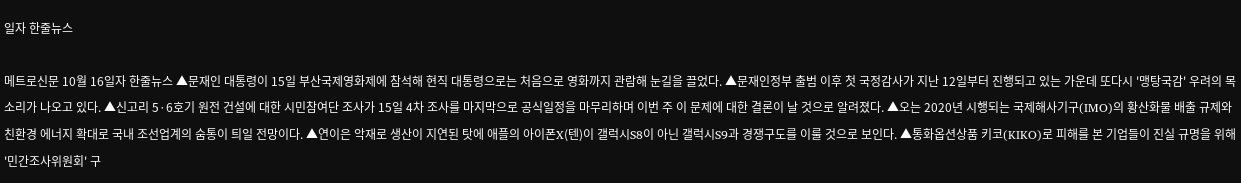일자 한줄뉴스

메트로신문 10월 16일자 한줄뉴스 ▲문재인 대통령이 15일 부산국제영화제에 참석해 현직 대통령으로는 처음으로 영화까지 관람해 눈길을 끌었다. ▲문재인정부 출범 이후 첫 국정감사가 지난 12일부터 진행되고 있는 가운데 또다시 '맹탕국감' 우려의 목소리가 나오고 있다. ▲신고리 5·6호기 원전 건설에 대한 시민참여단 조사가 15일 4차 조사를 마지막으로 공식일정을 마무리하며 이번 주 이 문제에 대한 결론이 날 것으로 알려졌다. ▲오는 2020년 시행되는 국제해사기구(IMO)의 황산화물 배출 규제와 친환경 에너지 확대로 국내 조선업계의 숨통이 틔일 전망이다. ▲연이은 악재로 생산이 지연된 탓에 애플의 아이폰X(텐)이 갤럭시S8이 아닌 갤럭시S9과 경쟁구도를 이룰 것으로 보인다. ▲통화옵션상품 키코(KIKO)로 피해를 본 기업들이 진실 규명을 위해 '민간조사위원회' 구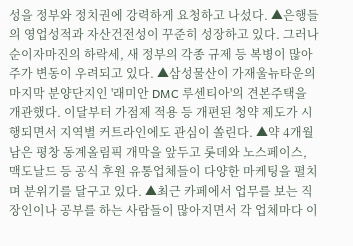성을 정부와 정치권에 강력하게 요청하고 나섰다. ▲은행들의 영업성적과 자산건전성이 꾸준히 성장하고 있다. 그러나 순이자마진의 하락세, 새 정부의 각종 규제 등 복병이 많아 주가 변동이 우려되고 있다. ▲삼성물산이 가재울뉴타운의 마지막 분양단지인 '래미안 DMC 루센티아'의 견본주택을 개관했다. 이달부터 가점제 적용 등 개편된 청약 제도가 시행되면서 지역별 커트라인에도 관심이 쏠린다. ▲약 4개월 남은 평창 동계올림픽 개막을 앞두고 롯데와 노스페이스, 맥도날드 등 공식 후원 유통업체들이 다양한 마케팅을 펼치며 분위기를 달구고 있다. ▲최근 카페에서 업무를 보는 직장인이나 공부를 하는 사람들이 많아지면서 각 업체마다 이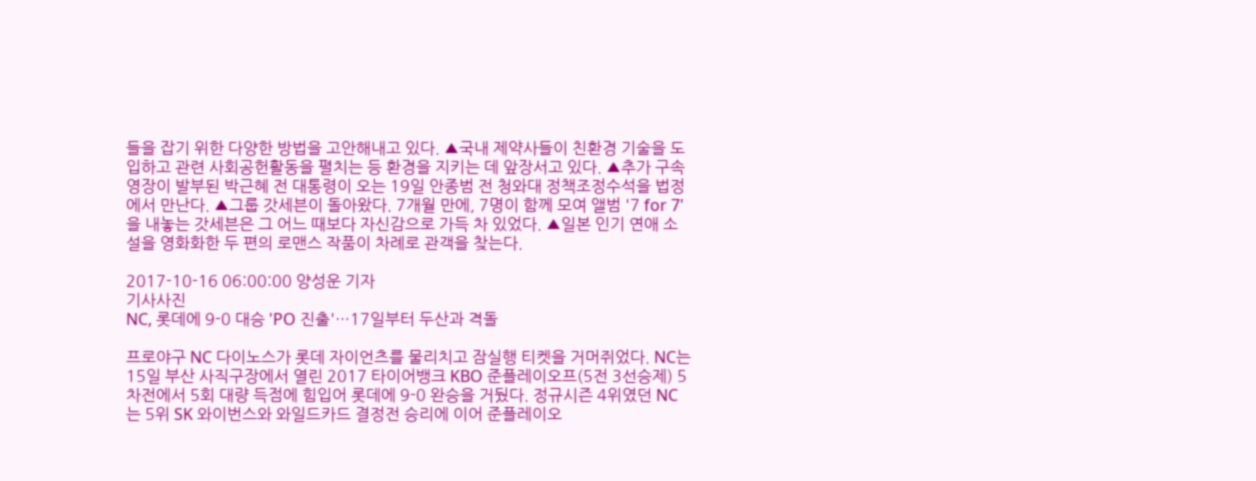들을 잡기 위한 다양한 방법을 고안해내고 있다. ▲국내 제약사들이 친환경 기술을 도입하고 관련 사회공헌활동을 펼치는 등 환경을 지키는 데 앞장서고 있다. ▲추가 구속영장이 발부된 박근혜 전 대통령이 오는 19일 안종범 전 청와대 정책조정수석을 법정에서 만난다. ▲그룹 갓세븐이 돌아왔다. 7개월 만에, 7명이 함께 모여 앨범 '7 for 7'을 내놓는 갓세븐은 그 어느 때보다 자신감으로 가득 차 있었다. ▲일본 인기 연애 소설을 영화화한 두 편의 로맨스 작품이 차례로 관객을 찾는다.

2017-10-16 06:00:00 양성운 기자
기사사진
NC, 롯데에 9-0 대승 'PO 진출'…17일부터 두산과 격돌

프로야구 NC 다이노스가 롯데 자이언츠를 물리치고 잠실행 티켓을 거머쥐었다. NC는 15일 부산 사직구장에서 열린 2017 타이어뱅크 KBO 준플레이오프(5전 3선승제) 5차전에서 5회 대량 득점에 힘입어 롯데에 9-0 완승을 거뒀다. 정규시즌 4위였던 NC는 5위 SK 와이번스와 와일드카드 결정전 승리에 이어 준플레이오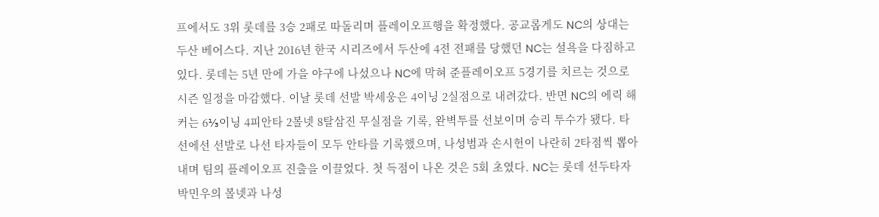프에서도 3위 롯데를 3승 2패로 따돌리며 플레이오프행을 확정했다. 공교롭게도 NC의 상대는 두산 베어스다. 지난 2016년 한국 시리즈에서 두산에 4전 전패를 당했던 NC는 설욕을 다짐하고 있다. 롯데는 5년 만에 가을 야구에 나섰으나 NC에 막혀 준플레이오프 5경기를 치르는 것으로 시즌 일정을 마감했다. 이날 롯데 선발 박세웅은 4이닝 2실점으로 내려갔다. 반면 NC의 에릭 해커는 6⅓이닝 4피안타 2볼넷 8탈삼진 무실점을 기록, 완벽투를 선보이며 승리 투수가 됐다. 타선에선 선발로 나선 타자들이 모두 안타를 기록했으며, 나성범과 손시헌이 나란히 2타점씩 뽑아내며 팀의 플레이오프 진출을 이끌었다. 첫 득점이 나온 것은 5회 초였다. NC는 롯데 선두타자 박민우의 볼넷과 나성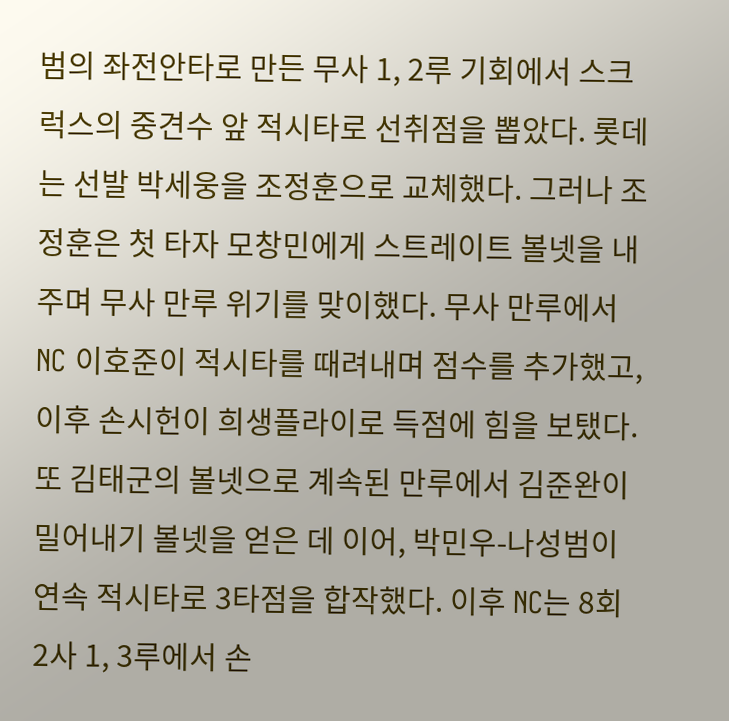범의 좌전안타로 만든 무사 1, 2루 기회에서 스크럭스의 중견수 앞 적시타로 선취점을 뽑았다. 롯데는 선발 박세웅을 조정훈으로 교체했다. 그러나 조정훈은 첫 타자 모창민에게 스트레이트 볼넷을 내주며 무사 만루 위기를 맞이했다. 무사 만루에서 NC 이호준이 적시타를 때려내며 점수를 추가했고, 이후 손시헌이 희생플라이로 득점에 힘을 보탰다. 또 김태군의 볼넷으로 계속된 만루에서 김준완이 밀어내기 볼넷을 얻은 데 이어, 박민우-나성범이 연속 적시타로 3타점을 합작했다. 이후 NC는 8회 2사 1, 3루에서 손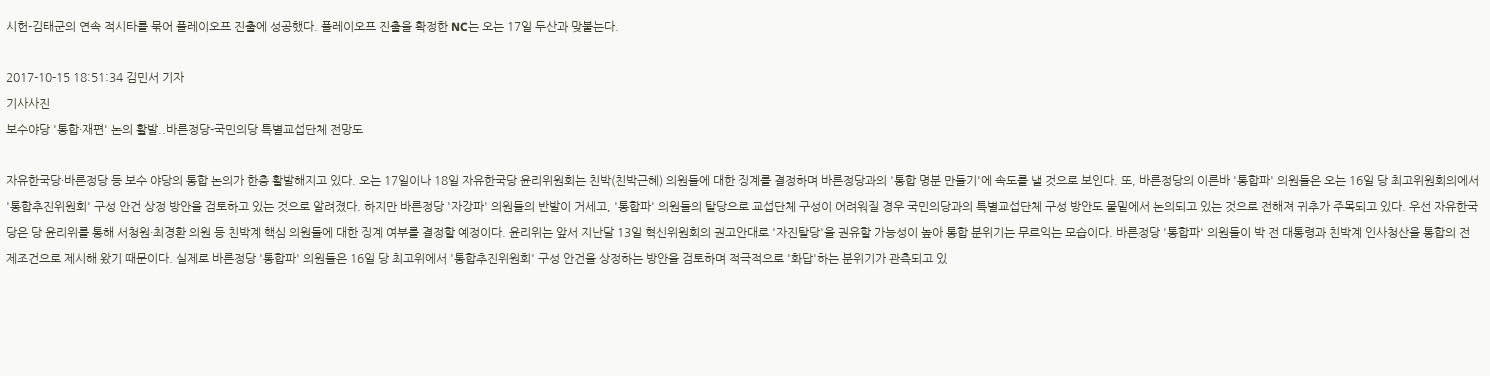시헌-김태군의 연속 적시타를 묶어 플레이오프 진출에 성공했다. 플레이오프 진출을 확정한 NC는 오는 17일 두산과 맞붙는다.

2017-10-15 18:51:34 김민서 기자
기사사진
보수야당 '통합·재편' 논의 활발..바른정당-국민의당 특별교섭단체 전망도

자유한국당·바른정당 등 보수 야당의 통합 논의가 한층 활발해지고 있다. 오는 17일이나 18일 자유한국당 윤리위원회는 친박(친박근혜) 의원들에 대한 징계를 결정하며 바른정당과의 '통합 명분 만들기'에 속도를 낼 것으로 보인다. 또, 바른정당의 이른바 '통합파' 의원들은 오는 16일 당 최고위원회의에서 '통합추진위원회' 구성 안건 상정 방안을 검토하고 있는 것으로 알려졌다. 하지만 바른정당 '자강파' 의원들의 반발이 거세고, '통합파' 의원들의 탈당으로 교섭단체 구성이 어려워질 경우 국민의당과의 특별교섭단체 구성 방안도 물밑에서 논의되고 있는 것으로 전해져 귀추가 주목되고 있다. 우선 자유한국당은 당 윤리위를 통해 서청원·최경환 의원 등 친박계 핵심 의원들에 대한 징계 여부를 결정할 예정이다. 윤리위는 앞서 지난달 13일 혁신위원회의 권고안대로 '자진탈당'을 권유할 가능성이 높아 통합 분위기는 무르익는 모습이다. 바른정당 '통합파' 의원들이 박 전 대통령과 친박계 인사청산을 통합의 전제조건으로 제시해 왔기 때문이다. 실제로 바른정당 '통합파' 의원들은 16일 당 최고위에서 '통합추진위원회' 구성 안건을 상정하는 방안을 검토하며 적극적으로 '화답'하는 분위기가 관측되고 있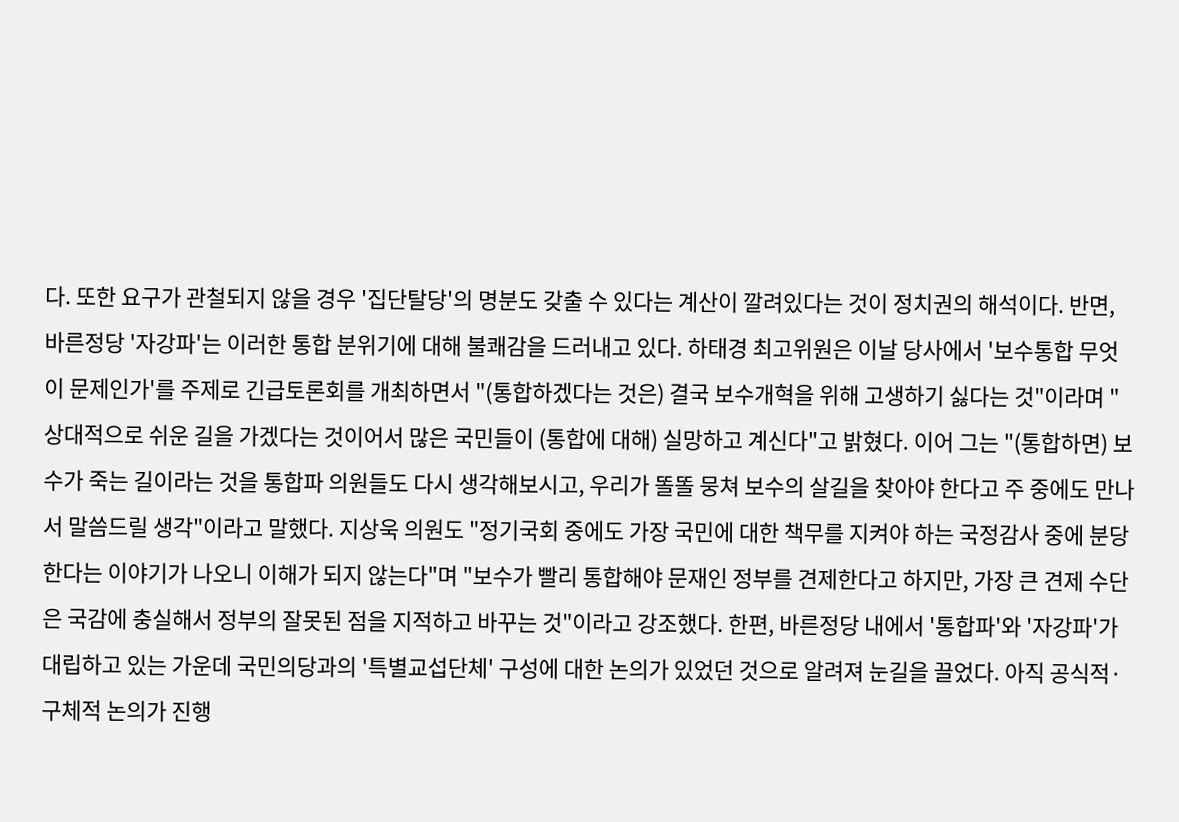다. 또한 요구가 관철되지 않을 경우 '집단탈당'의 명분도 갖출 수 있다는 계산이 깔려있다는 것이 정치권의 해석이다. 반면, 바른정당 '자강파'는 이러한 통합 분위기에 대해 불쾌감을 드러내고 있다. 하태경 최고위원은 이날 당사에서 '보수통합 무엇이 문제인가'를 주제로 긴급토론회를 개최하면서 "(통합하겠다는 것은) 결국 보수개혁을 위해 고생하기 싫다는 것"이라며 "상대적으로 쉬운 길을 가겠다는 것이어서 많은 국민들이 (통합에 대해) 실망하고 계신다"고 밝혔다. 이어 그는 "(통합하면) 보수가 죽는 길이라는 것을 통합파 의원들도 다시 생각해보시고, 우리가 똘똘 뭉쳐 보수의 살길을 찾아야 한다고 주 중에도 만나서 말씀드릴 생각"이라고 말했다. 지상욱 의원도 "정기국회 중에도 가장 국민에 대한 책무를 지켜야 하는 국정감사 중에 분당한다는 이야기가 나오니 이해가 되지 않는다"며 "보수가 빨리 통합해야 문재인 정부를 견제한다고 하지만, 가장 큰 견제 수단은 국감에 충실해서 정부의 잘못된 점을 지적하고 바꾸는 것"이라고 강조했다. 한편, 바른정당 내에서 '통합파'와 '자강파'가 대립하고 있는 가운데 국민의당과의 '특별교섭단체' 구성에 대한 논의가 있었던 것으로 알려져 눈길을 끌었다. 아직 공식적·구체적 논의가 진행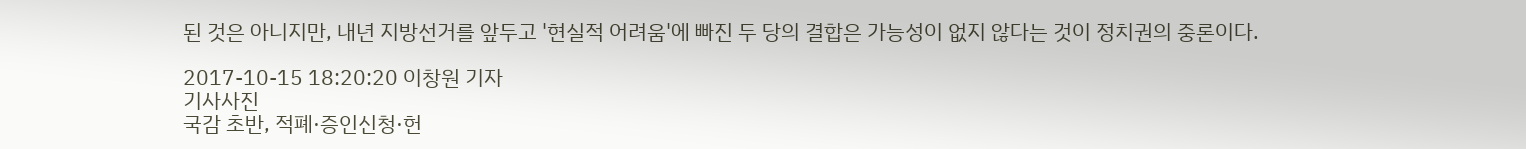된 것은 아니지만, 내년 지방선거를 앞두고 '현실적 어려움'에 빠진 두 당의 결합은 가능성이 없지 않다는 것이 정치권의 중론이다.

2017-10-15 18:20:20 이창원 기자
기사사진
국감 초반, 적폐·증인신청·헌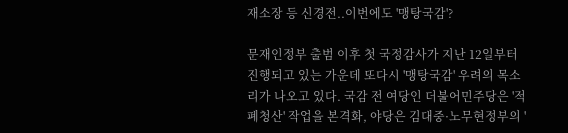재소장 등 신경전..이번에도 '맹탕국감'?

문재인정부 출범 이후 첫 국정감사가 지난 12일부터 진행되고 있는 가운데 또다시 '맹탕국감' 우려의 목소리가 나오고 있다. 국감 전 여당인 더불어민주당은 '적폐청산' 작업을 본격화, 야당은 김대중·노무현정부의 '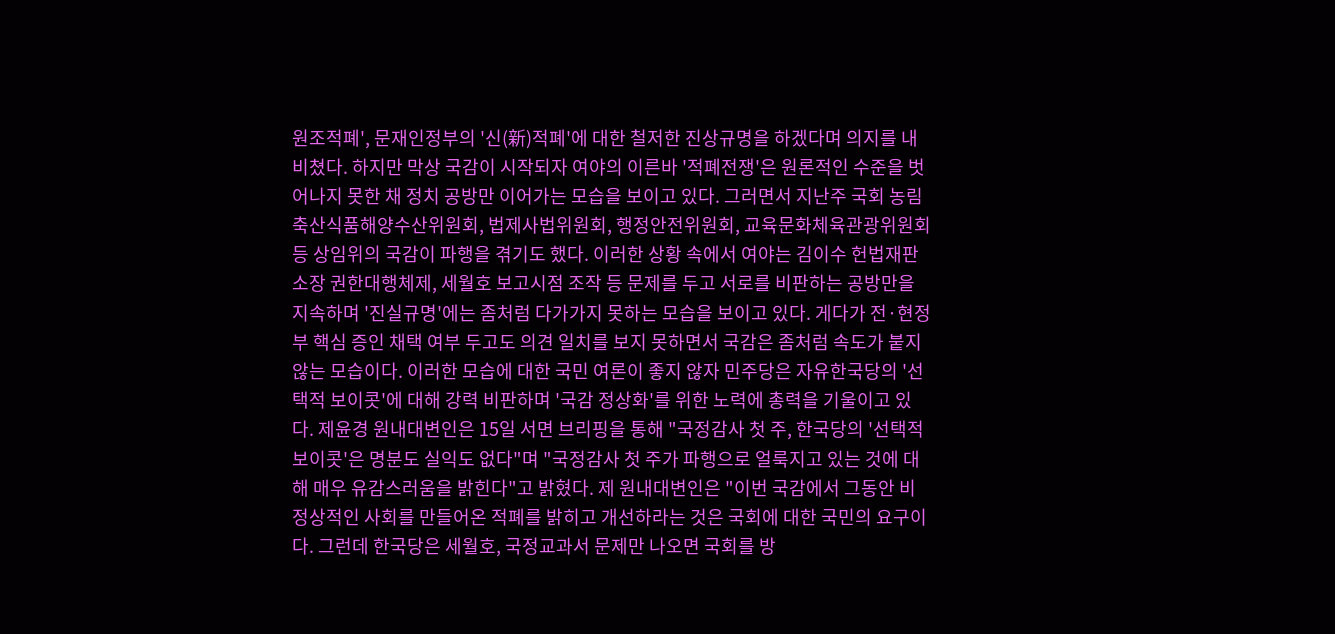원조적폐', 문재인정부의 '신(新)적폐'에 대한 철저한 진상규명을 하겠다며 의지를 내비쳤다. 하지만 막상 국감이 시작되자 여야의 이른바 '적폐전쟁'은 원론적인 수준을 벗어나지 못한 채 정치 공방만 이어가는 모습을 보이고 있다. 그러면서 지난주 국회 농림축산식품해양수산위원회, 법제사법위원회, 행정안전위원회, 교육문화체육관광위원회 등 상임위의 국감이 파행을 겪기도 했다. 이러한 상황 속에서 여야는 김이수 헌법재판소장 권한대행체제, 세월호 보고시점 조작 등 문제를 두고 서로를 비판하는 공방만을 지속하며 '진실규명'에는 좀처럼 다가가지 못하는 모습을 보이고 있다. 게다가 전·현정부 핵심 증인 채택 여부 두고도 의견 일치를 보지 못하면서 국감은 좀처럼 속도가 붙지 않는 모습이다. 이러한 모습에 대한 국민 여론이 좋지 않자 민주당은 자유한국당의 '선택적 보이콧'에 대해 강력 비판하며 '국감 정상화'를 위한 노력에 총력을 기울이고 있다. 제윤경 원내대변인은 15일 서면 브리핑을 통해 "국정감사 첫 주, 한국당의 '선택적 보이콧'은 명분도 실익도 없다"며 "국정감사 첫 주가 파행으로 얼룩지고 있는 것에 대해 매우 유감스러움을 밝힌다"고 밝혔다. 제 원내대변인은 "이번 국감에서 그동안 비정상적인 사회를 만들어온 적폐를 밝히고 개선하라는 것은 국회에 대한 국민의 요구이다. 그런데 한국당은 세월호, 국정교과서 문제만 나오면 국회를 방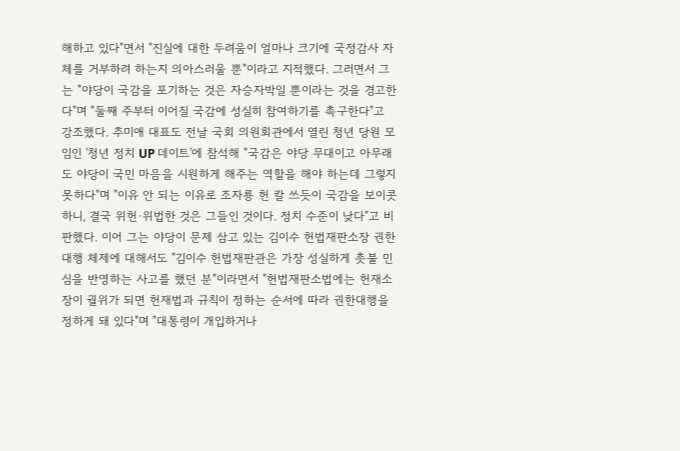해하고 있다"면서 "진실에 대한 두려움이 얼마나 크기에 국정감사 자체를 거부하려 하는지 의아스러울 뿐"이라고 지적했다. 그러면서 그는 "야당이 국감을 포기하는 것은 자승자박일 뿐이라는 것을 경고한다"며 "둘째 주부터 이어질 국감에 성실히 참여하기를 촉구한다"고 강조했다. 추미애 대표도 전날 국회 의원회관에서 열린 청년 당원 모임인 '청년 정치 UP 데이트'에 참석해 "국감은 야당 무대이고 아무래도 야당이 국민 마음을 시원하게 해주는 역할을 해야 하는데 그렇지 못하다"며 "이유 안 되는 이유로 조자룡 헌 칼 쓰듯이 국감을 보이콧하니, 결국 위헌·위법한 것은 그들인 것이다. 정치 수준이 낮다"고 비판했다. 이어 그는 야당이 문제 삼고 있는 김이수 헌법재판소장 권한대행 체제에 대해서도 "김이수 헌법재판관은 가장 성실하게 촛불 민심을 반영하는 사고를 했던 분"이라면서 "헌법재판소법에는 헌재소장이 궐위가 되면 헌재법과 규칙이 정하는 순서에 따라 권한대행을 정하게 돼 있다"며 "대통령이 개입하거나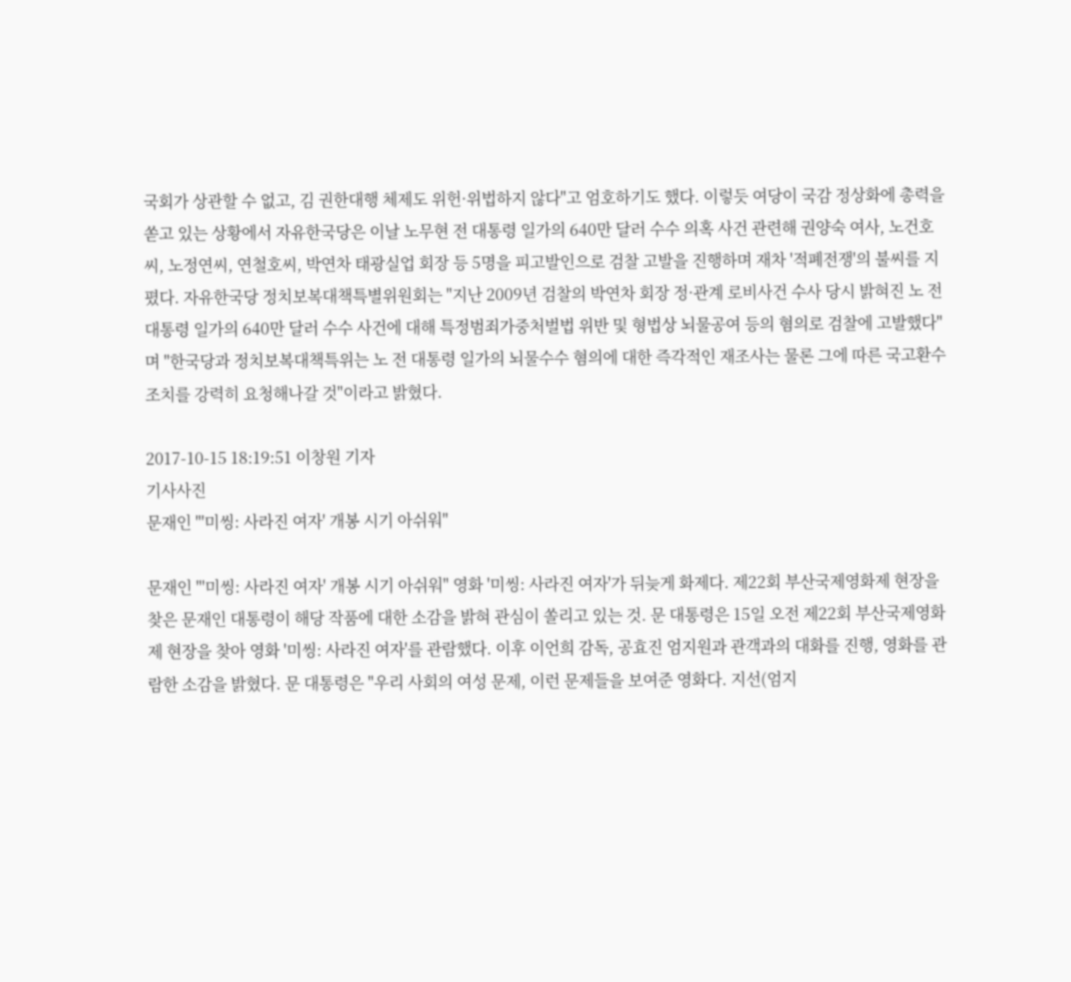국회가 상관할 수 없고, 김 권한대행 체제도 위헌·위법하지 않다"고 엄호하기도 했다. 이렇듯 여당이 국감 정상화에 총력을 쏟고 있는 상황에서 자유한국당은 이날 노무현 전 대통령 일가의 640만 달러 수수 의혹 사건 관련해 권양숙 여사, 노건호씨, 노정연씨, 연철호씨, 박연차 태광실업 회장 등 5명을 피고발인으로 검찰 고발을 진행하며 재차 '적폐전쟁'의 불씨를 지폈다. 자유한국당 정치보복대책특별위원회는 "지난 2009년 검찰의 박연차 회장 정·관계 로비사건 수사 당시 밝혀진 노 전 대통령 일가의 640만 달러 수수 사건에 대해 특정범죄가중처벌법 위반 및 형법상 뇌물공여 등의 혐의로 검찰에 고발했다"며 "한국당과 정치보복대책특위는 노 전 대통령 일가의 뇌물수수 혐의에 대한 즉각적인 재조사는 물론 그에 따른 국고환수 조치를 강력히 요청해나갈 것"이라고 밝혔다.

2017-10-15 18:19:51 이창원 기자
기사사진
문재인 "'미씽: 사라진 여자' 개봉 시기 아쉬워"

문재인 "'미씽: 사라진 여자' 개봉 시기 아쉬워" 영화 '미씽: 사라진 여자'가 뒤늦게 화제다. 제22회 부산국제영화제 현장을 찾은 문재인 대통령이 해당 작품에 대한 소감을 밝혀 관심이 쏠리고 있는 것. 문 대통령은 15일 오전 제22회 부산국제영화제 현장을 찾아 영화 '미씽: 사라진 여자'를 관람했다. 이후 이언희 감독, 공효진 엄지원과 관객과의 대화를 진행, 영화를 관람한 소감을 밝혔다. 문 대통령은 "우리 사회의 여성 문제, 이런 문제들을 보여준 영화다. 지선(엄지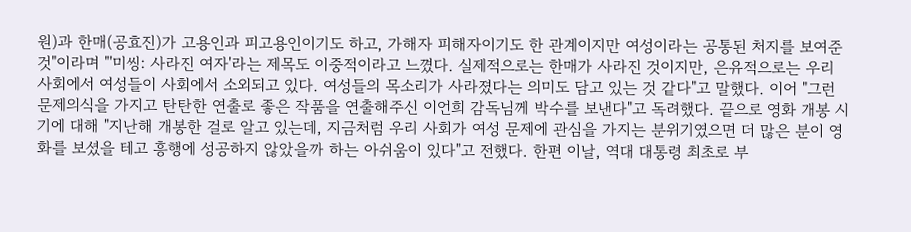원)과 한매(공효진)가 고용인과 피고용인이기도 하고, 가해자 피해자이기도 한 관계이지만 여성이라는 공통된 처지를 보여준 것"이라며 "'미씽: 사라진 여자'라는 제목도 이중적이라고 느꼈다. 실제적으로는 한매가 사라진 것이지만, 은유적으로는 우리 사회에서 여성들이 사회에서 소외되고 있다. 여성들의 목소리가 사라졌다는 의미도 담고 있는 것 같다"고 말했다. 이어 "그런 문제의식을 가지고 탄탄한 연출로 좋은 작품을 연출해주신 이언희 감독님께 박수를 보낸다"고 독려했다. 끝으로 영화 개봉 시기에 대해 "지난해 개봉한 걸로 알고 있는데, 지금처럼 우리 사회가 여성 문제에 관심을 가지는 분위기였으면 더 많은 분이 영화를 보셨을 테고 흥행에 성공하지 않았을까 하는 아쉬움이 있다"고 전했다. 한편 이날, 역대 대통령 최초로 부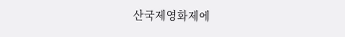산국제영화제에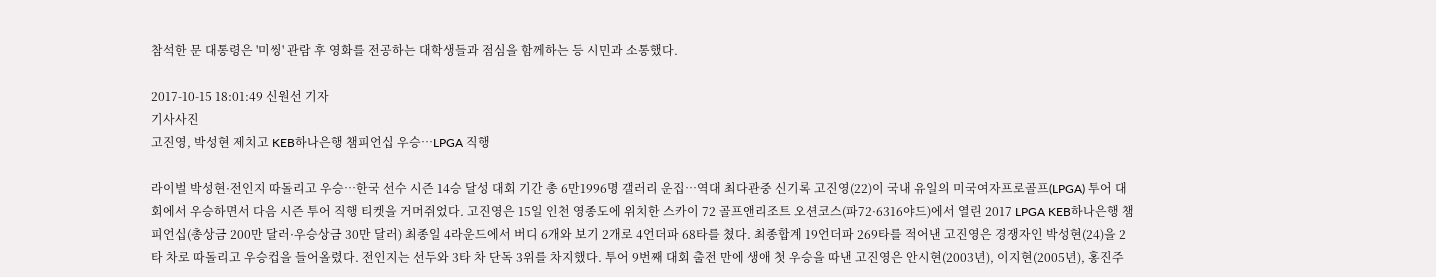참석한 문 대통령은 '미씽' 관람 후 영화를 전공하는 대학생들과 점심을 함께하는 등 시민과 소통했다.

2017-10-15 18:01:49 신원선 기자
기사사진
고진영, 박성현 제치고 KEB하나은행 챔피언십 우승…LPGA 직행

라이벌 박성현·전인지 따돌리고 우승…한국 선수 시즌 14승 달성 대회 기간 총 6만1996명 갤러리 운집…역대 최다관중 신기록 고진영(22)이 국내 유일의 미국여자프로골프(LPGA) 투어 대회에서 우승하면서 다음 시즌 투어 직행 티켓을 거머쥐었다. 고진영은 15일 인천 영종도에 위치한 스카이 72 골프앤리조트 오션코스(파72·6316야드)에서 열린 2017 LPGA KEB하나은행 챔피언십(총상금 200만 달러·우승상금 30만 달러) 최종일 4라운드에서 버디 6개와 보기 2개로 4언더파 68타를 쳤다. 최종합계 19언더파 269타를 적어낸 고진영은 경쟁자인 박성현(24)을 2타 차로 따돌리고 우승컵을 들어올렸다. 전인지는 선두와 3타 차 단독 3위를 차지했다. 투어 9번째 대회 출전 만에 생애 첫 우승을 따낸 고진영은 안시현(2003년), 이지현(2005년), 홍진주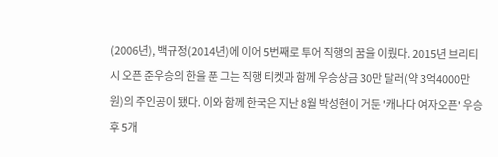(2006년), 백규정(2014년)에 이어 5번째로 투어 직행의 꿈을 이뤘다. 2015년 브리티시 오픈 준우승의 한을 푼 그는 직행 티켓과 함께 우승상금 30만 달러(약 3억4000만 원)의 주인공이 됐다. 이와 함께 한국은 지난 8월 박성현이 거둔 '캐나다 여자오픈' 우승 후 5개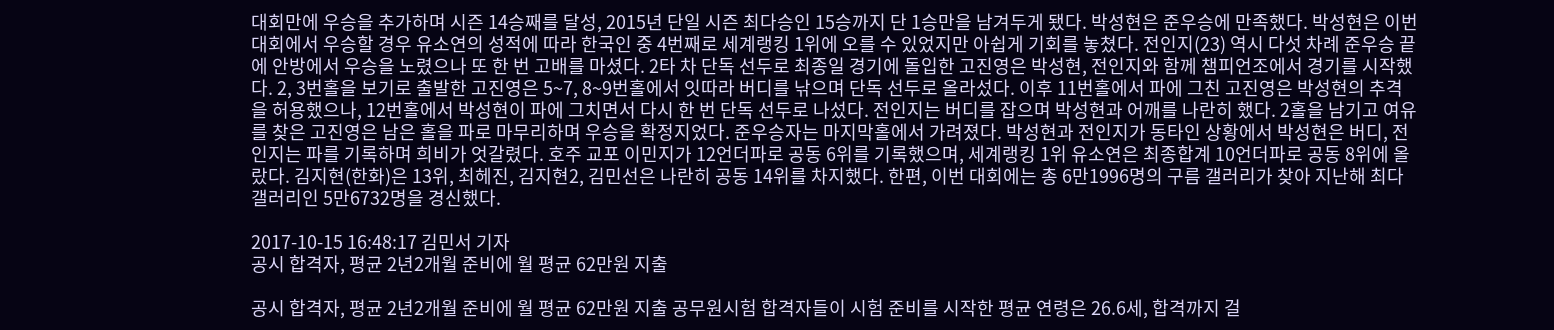대회만에 우승을 추가하며 시즌 14승째를 달성, 2015년 단일 시즌 최다승인 15승까지 단 1승만을 남겨두게 됐다. 박성현은 준우승에 만족했다. 박성현은 이번 대회에서 우승할 경우 유소연의 성적에 따라 한국인 중 4번째로 세계랭킹 1위에 오를 수 있었지만 아쉽게 기회를 놓쳤다. 전인지(23) 역시 다섯 차례 준우승 끝에 안방에서 우승을 노렸으나 또 한 번 고배를 마셨다. 2타 차 단독 선두로 최종일 경기에 돌입한 고진영은 박성현, 전인지와 함께 챔피언조에서 경기를 시작했다. 2, 3번홀을 보기로 출발한 고진영은 5~7, 8~9번홀에서 잇따라 버디를 낚으며 단독 선두로 올라섰다. 이후 11번홀에서 파에 그친 고진영은 박성현의 추격을 허용했으나, 12번홀에서 박성현이 파에 그치면서 다시 한 번 단독 선두로 나섰다. 전인지는 버디를 잡으며 박성현과 어깨를 나란히 했다. 2홀을 남기고 여유를 찾은 고진영은 남은 홀을 파로 마무리하며 우승을 확정지었다. 준우승자는 마지막홀에서 가려졌다. 박성현과 전인지가 동타인 상황에서 박성현은 버디, 전인지는 파를 기록하며 희비가 엇갈렸다. 호주 교포 이민지가 12언더파로 공동 6위를 기록했으며, 세계랭킹 1위 유소연은 최종합계 10언더파로 공동 8위에 올랐다. 김지현(한화)은 13위, 최헤진, 김지현2, 김민선은 나란히 공동 14위를 차지했다. 한편, 이번 대회에는 총 6만1996명의 구름 갤러리가 찾아 지난해 최다 갤러리인 5만6732명을 경신했다.

2017-10-15 16:48:17 김민서 기자
공시 합격자, 평균 2년2개월 준비에 월 평균 62만원 지출

공시 합격자, 평균 2년2개월 준비에 월 평균 62만원 지출 공무원시험 합격자들이 시험 준비를 시작한 평균 연령은 26.6세, 합격까지 걸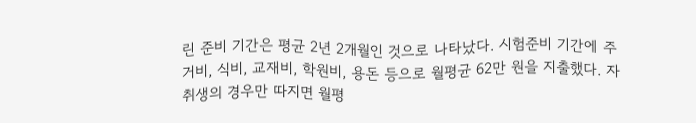린 준비 기간은 평균 2년 2개월인 것으로 나타났다. 시험준비 기간에 주거비, 식비, 교재비, 학원비, 용돈 등으로 월평균 62만 원을 지출했다. 자취생의 경우만 따지면 월평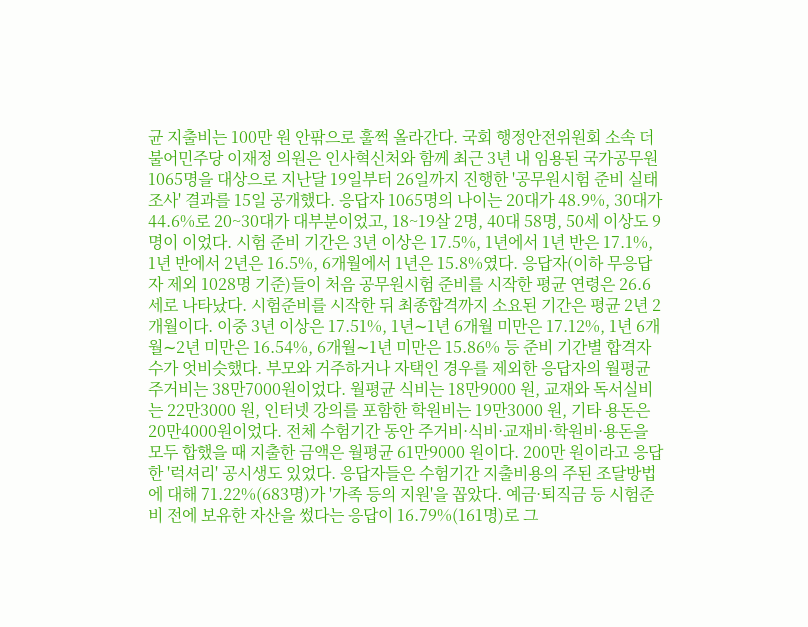균 지출비는 100만 원 안팎으로 훌쩍 올라간다. 국회 행정안전위원회 소속 더불어민주당 이재정 의원은 인사혁신처와 함께 최근 3년 내 임용된 국가공무원 1065명을 대상으로 지난달 19일부터 26일까지 진행한 '공무원시험 준비 실태조사' 결과를 15일 공개했다. 응답자 1065명의 나이는 20대가 48.9%, 30대가 44.6%로 20~30대가 대부분이었고, 18~19살 2명, 40대 58명, 50세 이상도 9명이 이었다. 시험 준비 기간은 3년 이상은 17.5%, 1년에서 1년 반은 17.1%, 1년 반에서 2년은 16.5%, 6개월에서 1년은 15.8%였다. 응답자(이하 무응답자 제외 1028명 기준)들이 처음 공무원시험 준비를 시작한 평균 연령은 26.6세로 나타났다. 시험준비를 시작한 뒤 최종합격까지 소요된 기간은 평균 2년 2개월이다. 이중 3년 이상은 17.51%, 1년∼1년 6개월 미만은 17.12%, 1년 6개월∼2년 미만은 16.54%, 6개월∼1년 미만은 15.86% 등 준비 기간별 합격자 수가 엇비슷했다. 부모와 거주하거나 자택인 경우를 제외한 응답자의 월평균 주거비는 38만7000원이었다. 월평균 식비는 18만9000 원, 교재와 독서실비는 22만3000 원, 인터넷 강의를 포함한 학원비는 19만3000 원, 기타 용돈은 20만4000원이었다. 전체 수험기간 동안 주거비·식비·교재비·학원비·용돈을 모두 합했을 때 지출한 금액은 월평균 61만9000 원이다. 200만 원이라고 응답한 '럭셔리' 공시생도 있었다. 응답자들은 수험기간 지출비용의 주된 조달방법에 대해 71.22%(683명)가 '가족 등의 지원'을 꼽았다. 예금·퇴직금 등 시험준비 전에 보유한 자산을 썼다는 응답이 16.79%(161명)로 그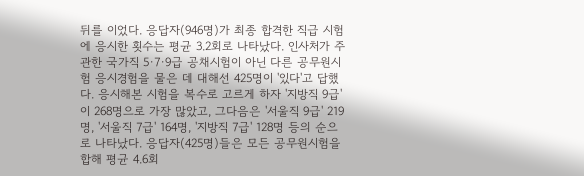뒤를 이었다. 응답자(946명)가 최종 합격한 직급 시험에 응시한 횟수는 평균 3.2회로 나타났다. 인사처가 주관한 국가직 5·7·9급 공채시험이 아닌 다른 공무원시험 응시경험을 물은 데 대해선 425명이 '있다'고 답했다. 응시해본 시험을 복수로 고르게 하자 '지방직 9급'이 268명으로 가장 많았고, 그다음은 '서울직 9급' 219명, '서울직 7급' 164명, '지방직 7급' 128명 등의 순으로 나타났다. 응답자(425명)들은 모든 공무원시험을 합해 평균 4.6회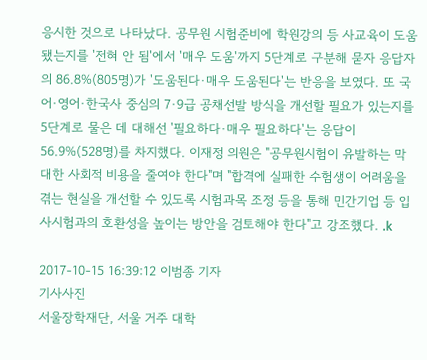응시한 것으로 나타났다. 공무원 시험준비에 학원강의 등 사교육이 도움됐는지를 '전혀 안 됨'에서 '매우 도움'까지 5단계로 구분해 묻자 응답자의 86.8%(805명)가 '도움된다·매우 도움된다'는 반응을 보였다. 또 국어·영어·한국사 중심의 7·9급 공채선발 방식을 개선할 필요가 있는지를 5단계로 물은 데 대해선 '필요하다·매우 필요하다'는 응답이 56.9%(528명)를 차지했다. 이재정 의원은 "공무원시험이 유발하는 막대한 사회적 비용을 줄여야 한다"며 "합격에 실패한 수험생이 어려움을 겪는 현실을 개선할 수 있도록 시험과목 조정 등을 통해 민간기업 등 입사시험과의 호환성을 높이는 방안을 검토해야 한다"고 강조했다. .k

2017-10-15 16:39:12 이범종 기자
기사사진
서울장학재단, 서울 거주 대학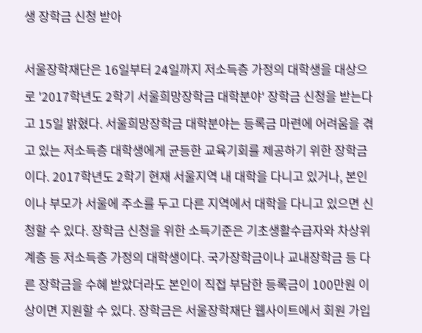생 장학금 신청 받아

서울장학재단은 16일부터 24일까지 저소득층 가정의 대학생을 대상으로 '2017학년도 2학기 서울희망장학금 대학분야' 장학금 신청을 받는다고 15일 밝혔다. 서울희망장학금 대학분야는 등록금 마련에 어려움을 겪고 있는 저소득층 대학생에게 균등한 교육기회를 제공하기 위한 장학금이다. 2017학년도 2학기 현재 서울지역 내 대학을 다니고 있거나, 본인이나 부모가 서울에 주소를 두고 다른 지역에서 대학을 다니고 있으면 신청할 수 있다. 장학금 신청을 위한 소득기준은 기초생활수급자와 차상위계층 등 저소득층 가정의 대학생이다. 국가장학금이나 교내장학금 등 다른 장학금을 수혜 받았더라도 본인이 직접 부담한 등록금이 100만원 이상이면 지원할 수 있다. 장학금은 서울장학재단 웹사이트에서 회원 가입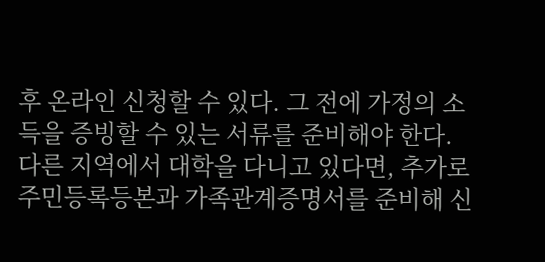후 온라인 신청할 수 있다. 그 전에 가정의 소득을 증빙할 수 있는 서류를 준비해야 한다. 다른 지역에서 대학을 다니고 있다면, 추가로 주민등록등본과 가족관계증명서를 준비해 신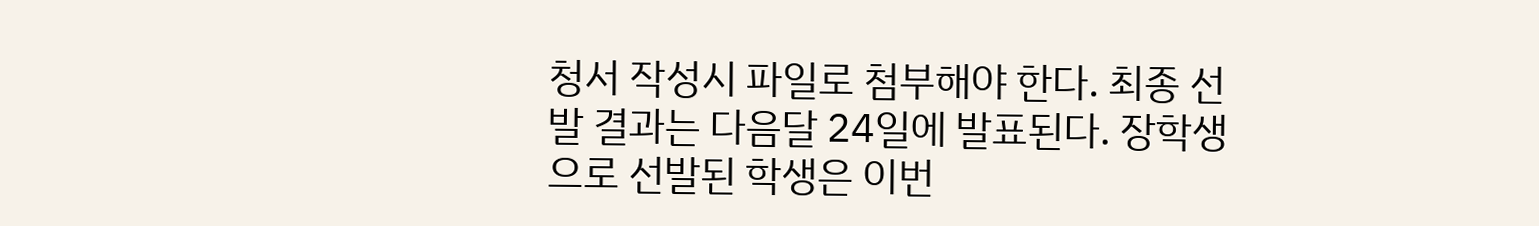청서 작성시 파일로 첨부해야 한다. 최종 선발 결과는 다음달 24일에 발표된다. 장학생으로 선발된 학생은 이번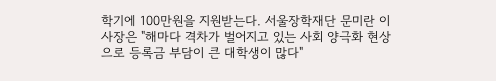학기에 100만원을 지원받는다. 서울장학재단 문미란 이사장은 "해마다 격차가 벌어지고 있는 사회 양극화 현상으로 등록금 부담이 큰 대학생이 많다"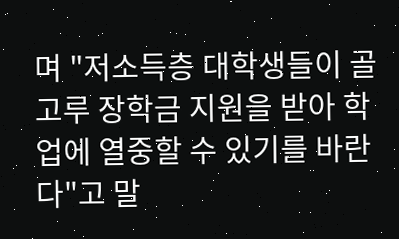며 "저소득층 대학생들이 골고루 장학금 지원을 받아 학업에 열중할 수 있기를 바란다"고 말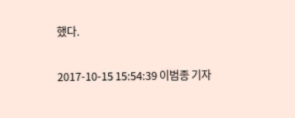했다.

2017-10-15 15:54:39 이범종 기자